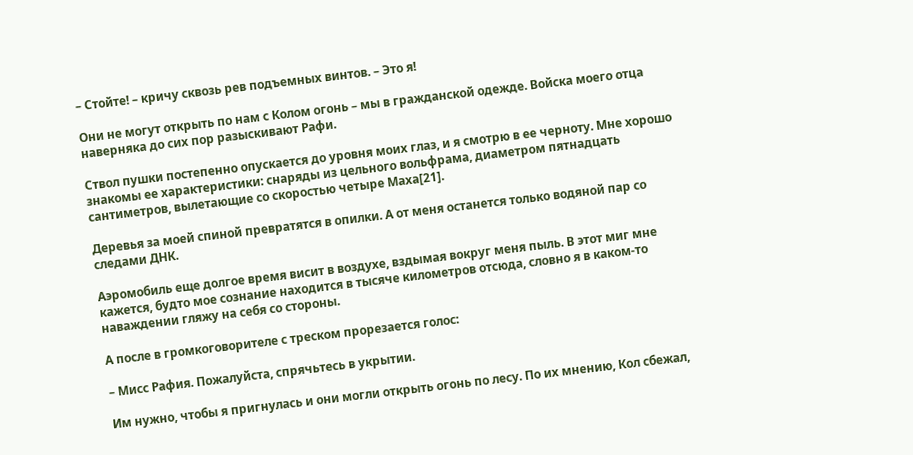– Стойте! – кричу сквозь рев подъемных винтов. – Это я!

Они не могут открыть по нам с Колом огонь – мы в гражданской одежде. Войска моего отца наверняка до сих пор разыскивают Рафи.

Ствол пушки постепенно опускается до уровня моих глаз, и я смотрю в ее черноту. Мне хорошо знакомы ее характеристики: снаряды из цельного вольфрама, диаметром пятнадцать сантиметров, вылетающие со скоростью четыре Маха[21].

Деревья за моей спиной превратятся в опилки. А от меня останется только водяной пар со следами ДНК.

Аэромобиль еще долгое время висит в воздухе, вздымая вокруг меня пыль. В этот миг мне кажется, будто мое сознание находится в тысяче километров отсюда, словно я в каком-то наваждении гляжу на себя со стороны.

А после в громкоговорителе с треском прорезается голос:

– Мисс Рафия. Пожалуйста, спрячьтесь в укрытии.

Им нужно, чтобы я пригнулась и они могли открыть огонь по лесу. По их мнению, Кол сбежал,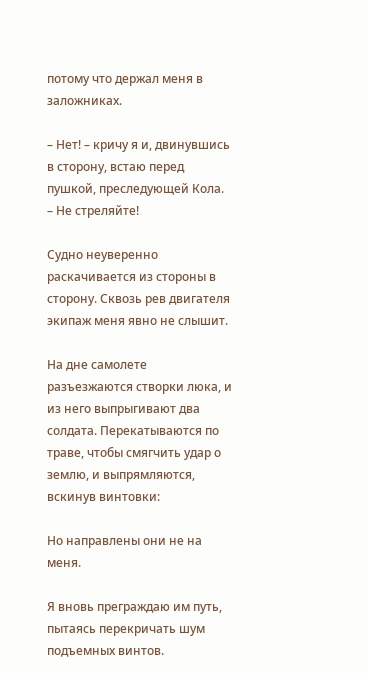потому что держал меня в заложниках.

– Нет! – кричу я и, двинувшись в сторону, встаю перед пушкой, преследующей Кола. – Не стреляйте!

Судно неуверенно раскачивается из стороны в сторону. Сквозь рев двигателя экипаж меня явно не слышит.

На дне самолете разъезжаются створки люка, и из него выпрыгивают два солдата. Перекатываются по траве, чтобы смягчить удар о землю, и выпрямляются, вскинув винтовки:

Но направлены они не на меня.

Я вновь преграждаю им путь, пытаясь перекричать шум подъемных винтов.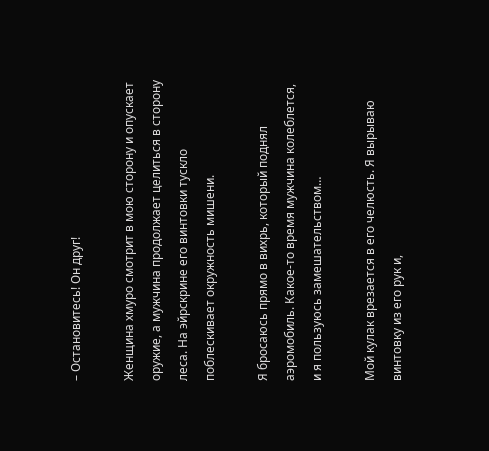– Остановитесь! Он друг!

Женщина хмуро смотрит в мою сторону и опускает оружие, а мужчина продолжает целиться в сторону леса. На эйрскрине его винтовки тускло поблескивает окружность мишени.

Я бросаюсь прямо в вихрь, который поднял аэромобиль. Какое-то время мужчина колеблется, и я пользуюсь замешательством…

Мой кулак врезается в его челюсть. Я вырываю винтовку из его рук и,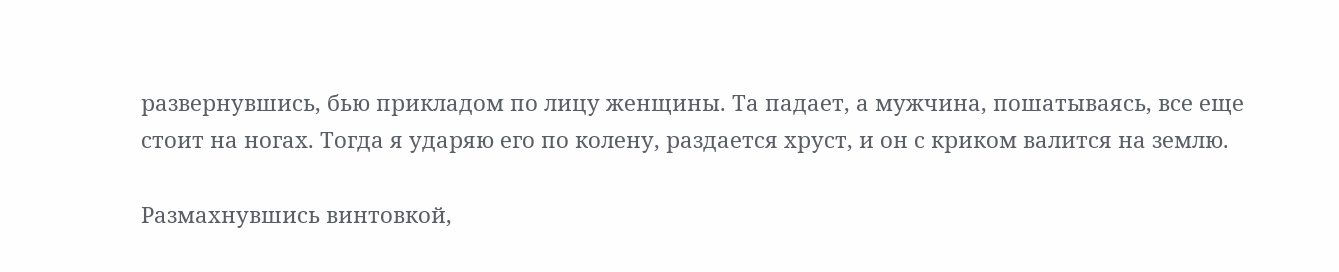развернувшись, бью прикладом по лицу женщины. Та падает, а мужчина, пошатываясь, все еще стоит на ногах. Тогда я ударяю его по колену, раздается хруст, и он с криком валится на землю.

Размахнувшись винтовкой,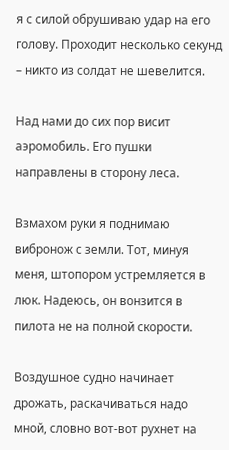я с силой обрушиваю удар на его голову. Проходит несколько секунд – никто из солдат не шевелится.

Над нами до сих пор висит аэромобиль. Его пушки направлены в сторону леса.

Взмахом руки я поднимаю вибронож с земли. Тот, минуя меня, штопором устремляется в люк. Надеюсь, он вонзится в пилота не на полной скорости.

Воздушное судно начинает дрожать, раскачиваться надо мной, словно вот-вот рухнет на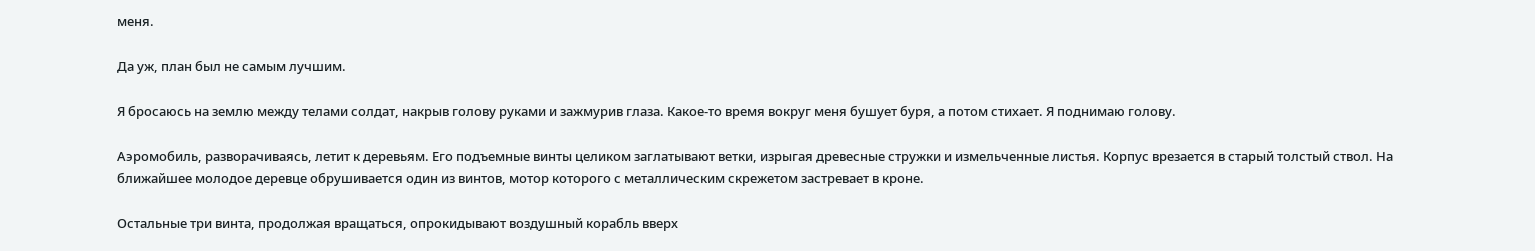меня.

Да уж, план был не самым лучшим.

Я бросаюсь на землю между телами солдат, накрыв голову руками и зажмурив глаза. Какое-то время вокруг меня бушует буря, а потом стихает. Я поднимаю голову.

Аэромобиль, разворачиваясь, летит к деревьям. Его подъемные винты целиком заглатывают ветки, изрыгая древесные стружки и измельченные листья. Корпус врезается в старый толстый ствол. На ближайшее молодое деревце обрушивается один из винтов, мотор которого с металлическим скрежетом застревает в кроне.

Остальные три винта, продолжая вращаться, опрокидывают воздушный корабль вверх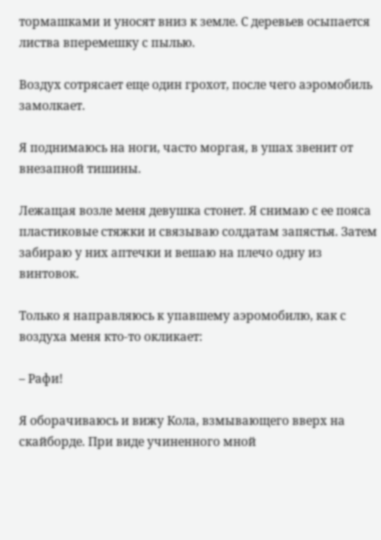тормашками и уносят вниз к земле. С деревьев осыпается листва вперемешку с пылью.

Воздух сотрясает еще один грохот, после чего аэромобиль замолкает.

Я поднимаюсь на ноги, часто моргая, в ушах звенит от внезапной тишины.

Лежащая возле меня девушка стонет. Я снимаю с ее пояса пластиковые стяжки и связываю солдатам запястья. Затем забираю у них аптечки и вешаю на плечо одну из винтовок.

Только я направляюсь к упавшему аэромобилю, как с воздуха меня кто-то окликает:

– Рафи!

Я оборачиваюсь и вижу Кола, взмывающего вверх на скайборде. При виде учиненного мной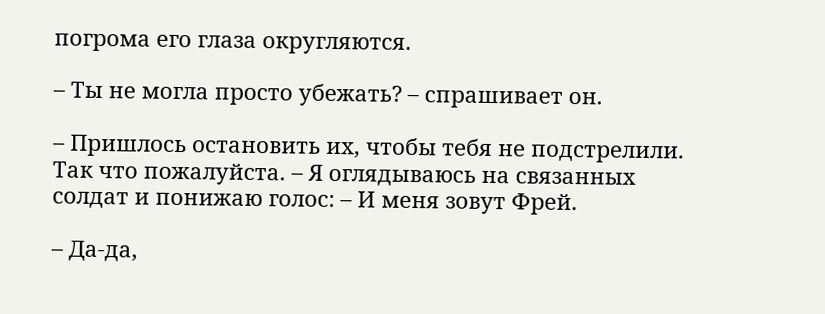погрома его глаза округляются.

– Ты не могла просто убежать? – спрашивает он.

– Пришлось остановить их, чтобы тебя не подстрелили. Так что пожалуйста. – Я оглядываюсь на связанных солдат и понижаю голос: – И меня зовут Фрей.

– Да-да,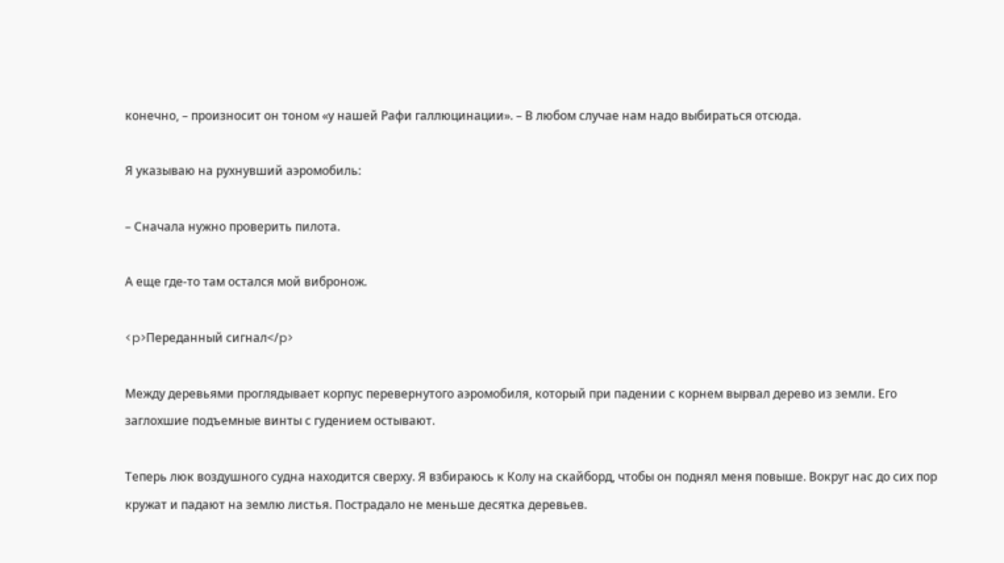конечно, – произносит он тоном «у нашей Рафи галлюцинации». – В любом случае нам надо выбираться отсюда.

Я указываю на рухнувший аэромобиль:

– Сначала нужно проверить пилота.

А еще где-то там остался мой вибронож.

<p>Переданный сигнал</p>

Между деревьями проглядывает корпус перевернутого аэромобиля, который при падении с корнем вырвал дерево из земли. Его заглохшие подъемные винты с гудением остывают.

Теперь люк воздушного судна находится сверху. Я взбираюсь к Колу на скайборд, чтобы он поднял меня повыше. Вокруг нас до сих пор кружат и падают на землю листья. Пострадало не меньше десятка деревьев.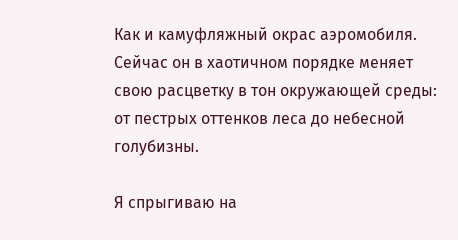Как и камуфляжный окрас аэромобиля. Сейчас он в хаотичном порядке меняет свою расцветку в тон окружающей среды: от пестрых оттенков леса до небесной голубизны.

Я спрыгиваю на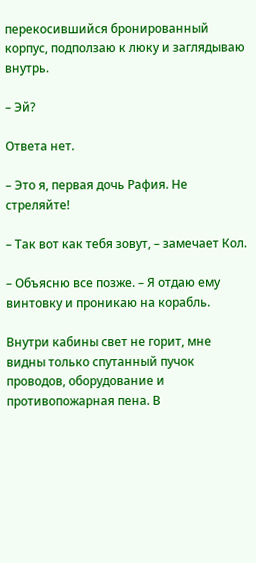перекосившийся бронированный корпус, подползаю к люку и заглядываю внутрь.

– Эй?

Ответа нет.

– Это я, первая дочь Рафия. Не стреляйте!

– Так вот как тебя зовут, – замечает Кол.

– Объясню все позже. – Я отдаю ему винтовку и проникаю на корабль.

Внутри кабины свет не горит, мне видны только спутанный пучок проводов, оборудование и противопожарная пена. В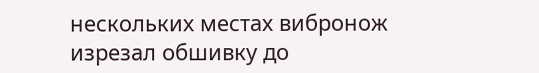нескольких местах вибронож изрезал обшивку до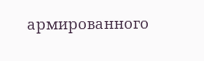армированного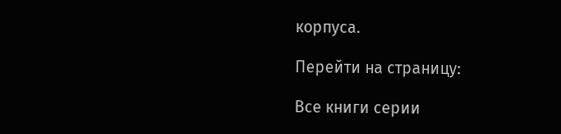корпуса.

Перейти на страницу:

Все книги серии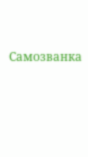Самозванка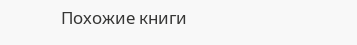Похожие книги